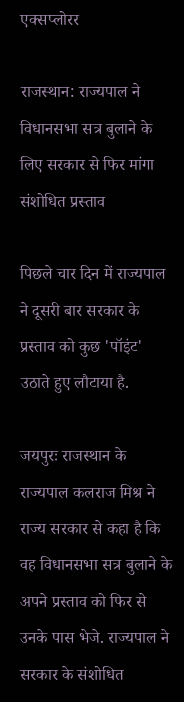एक्सप्लोरर

राजस्थान: राज्यपाल ने विधानसभा सत्र बुलाने के लिए सरकार से फिर मांगा संशोधित प्रस्ताव

पिछले चार दिन में राज्यपाल ने दूसरी बार सरकार के प्रस्ताव को कुछ 'पॉइंट' उठाते हुए लौटाया है.

जयपुरः राजस्थान के राज्यपाल कलराज मिश्र ने राज्य सरकार से कहा है कि वह विधानसभा सत्र बुलाने के अपने प्रस्ताव को फिर से उनके पास भेजे. राज्यपाल ने सरकार के संशोधित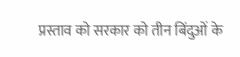प्रस्ताव को सरकार को तीन बिंदुओं के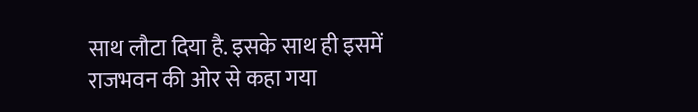साथ लौटा दिया है. इसके साथ ही इसमें राजभवन की ओर से कहा गया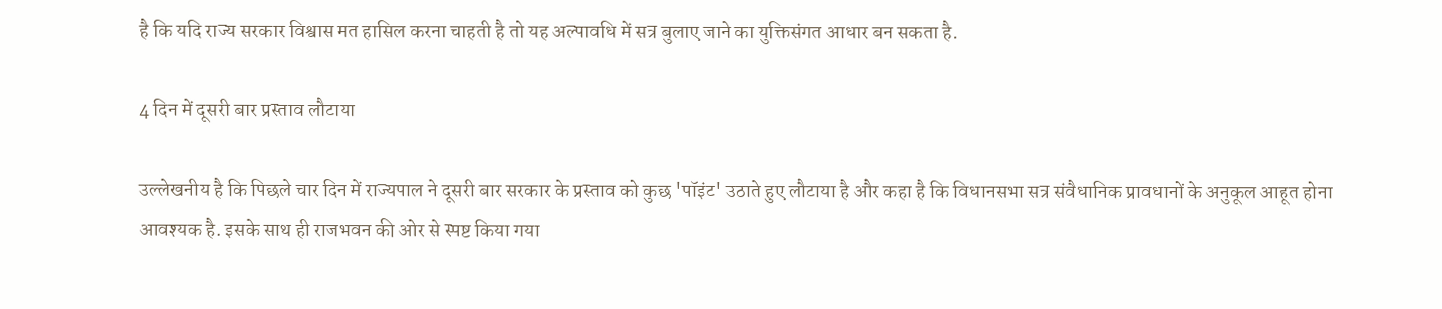है कि यदि राज्य सरकार विश्वास मत हासिल करना चाहती है तो यह अल्पावधि में सत्र बुलाए जाने का युक्तिसंगत आधार बन सकता है.

4 दिन में दूसरी बार प्रस्ताव लौटाया

उल्लेखनीय है कि पिछले चार दिन में राज्यपाल ने दूसरी बार सरकार के प्रस्ताव को कुछ 'पॉइंट' उठाते हुए लौटाया है और कहा है कि विधानसभा सत्र संवैधानिक प्रावधानों के अनुकूल आहूत होना आवश्यक है. इसके साथ ही राजभवन की ओर से स्पष्ट किया गया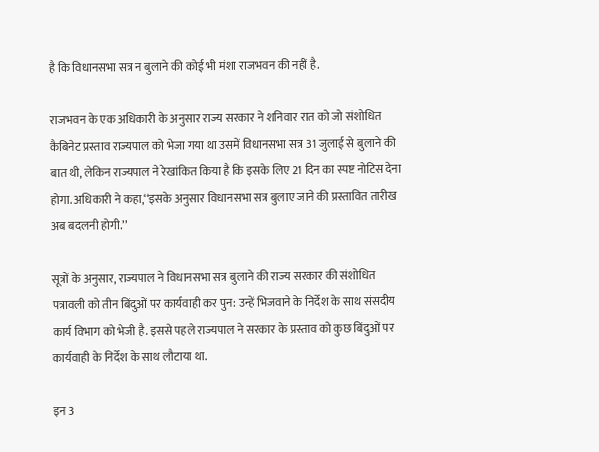है कि विधानसभा सत्र न बुलाने की कोई भी मंशा राजभवन की नहीं है.

राजभवन के एक अधिकारी के अनुसार राज्य सरकार ने शनिवार रात को जो संशोधित कैबिनेट प्रस्ताव राज्यपाल को भेजा गया था उसमें विधानसभा सत्र 31 जुलाई से बुलाने की बात थी, लेकिन राज्यपाल ने रेखांकित किया है कि इसके लिए 21 दिन का स्पष्ट नोटिस देना होगा. अधिकारी ने कहा,‘‘इसके अनुसार विधानसभा सत्र बुलाए जाने की प्रस्तावित तारीख अब बदलनी होगी.’’

सूत्रों के अनुसार, राज्यपाल ने विधानसभा सत्र बुलाने की राज्य सरकार की संशोधित पत्रावली को तीन बिंदुओं पर कार्यवाही कर पुन: उन्हें भिजवाने के निर्देश के साथ संसदीय कार्य विभाग को भेजी है. इससे पहले राज्यपाल ने सरकार के प्रस्ताव को कुछ बिंदुओं पर कार्यवाही के निर्देश के साथ लौटाया था.

इन 3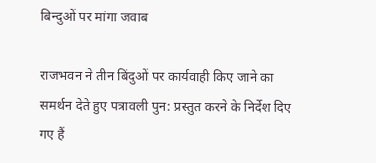बिन्दुओं पर मांगा जवाब

राजभवन ने तीन बिंदुओं पर कार्यवाही किए जाने का समर्थन देते हुए पत्रावली पुन: प्रस्तुत करने के निर्देश दिए गए हैं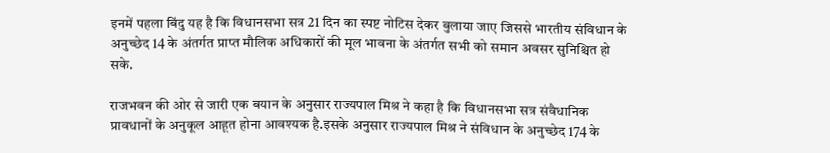इनमें पहला बिंदु यह है कि विधानसभा सत्र 21 दिन का स्पष्ट नोटिस देकर बुलाया जाए जिससे भारतीय संविधान के अनुच्छेद 14 के अंतर्गत प्राप्त मौलिक अधिकारों की मूल भावना के अंतर्गत सभी को समान अवसर सुनिश्चित हो सके.

राजभवन की ओर से जारी एक बयान के अनुसार राज्यपाल मिश्र ने कहा है कि विधानसभा सत्र संवैधानिक प्रावधानों के अनुकूल आहूत होना आवश्यक है.इसके अनुसार राज्यपाल मिश्र ने संविधान के अनुच्छेद 174 के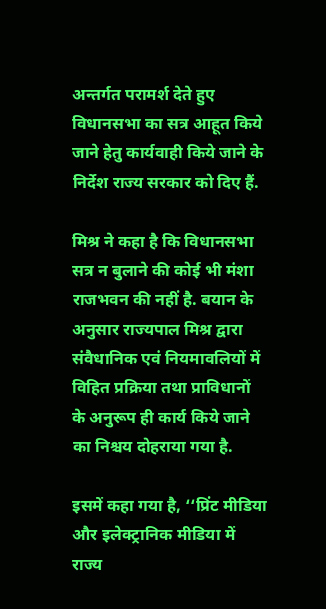अन्तर्गत परामर्श देते हुए विधानसभा का सत्र आहूत किये जाने हेतु कार्यवाही किये जाने के निर्देश राज्य सरकार को दिए हैं.

मिश्र ने कहा है कि विधानसभा सत्र न बुलाने की कोई भी मंशा राजभवन की नहीं है. बयान के अनुसार राज्यपाल मिश्र द्वारा संवैधानिक एवं नियमावलियों में विहित प्रक्रिया तथा प्राविधानों के अनुरूप ही कार्य किये जाने का निश्चय दोहराया गया है.

इसमें कहा गया है, ‘‘प्रिंट मीडिया और इलेक्ट्रानिक मीडिया में राज्य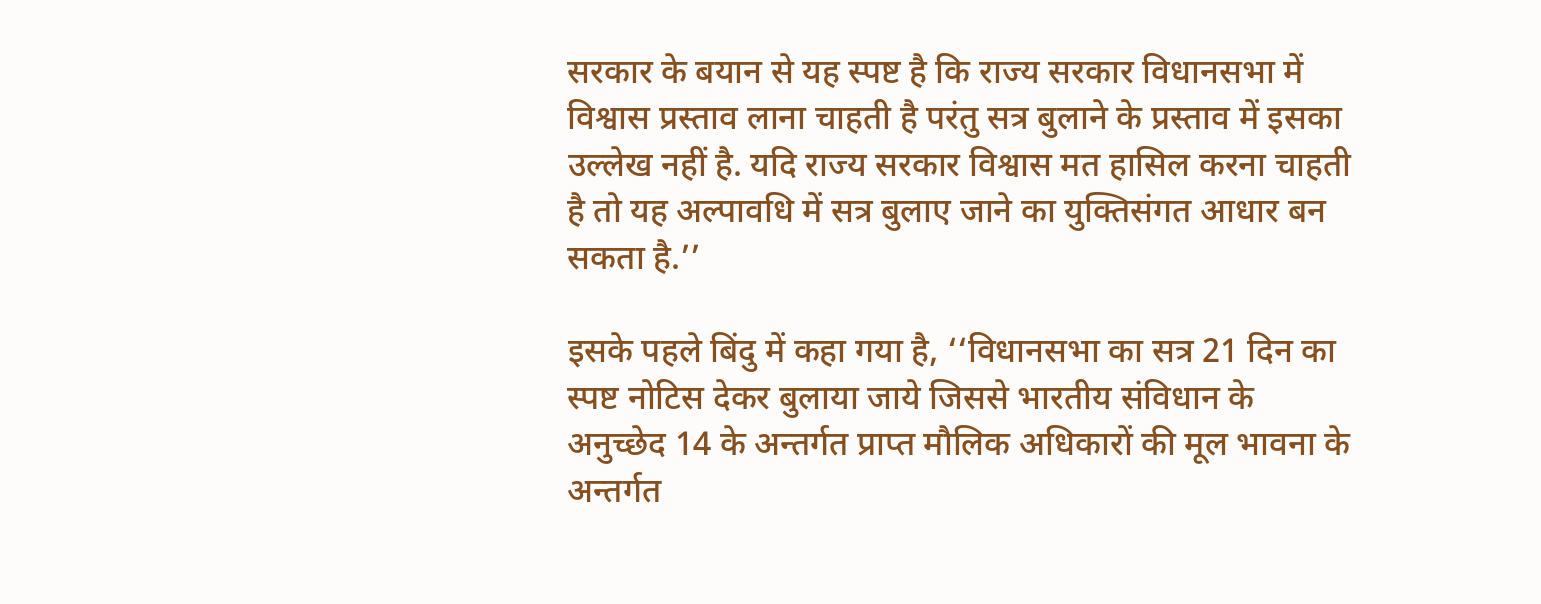सरकार के बयान से यह स्पष्ट है कि राज्य सरकार विधानसभा में विश्वास प्रस्ताव लाना चाहती है परंतु सत्र बुलाने के प्रस्ताव में इसका उल्लेख नहीं है. यदि राज्य सरकार विश्वास मत हासिल करना चाहती है तो यह अल्पावधि में सत्र बुलाए जाने का युक्तिसंगत आधार बन सकता है.’’

इसके पहले बिंदु में कहा गया है, ‘‘विधानसभा का सत्र 21 दिन का स्पष्ट नोटिस देकर बुलाया जाये जिससे भारतीय संविधान के अनुच्छेद 14 के अन्तर्गत प्राप्त मौलिक अधिकारों की मूल भावना के अन्तर्गत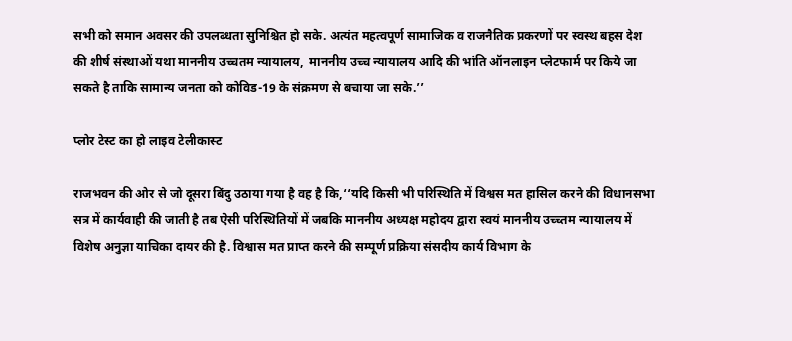सभी को समान अवसर की उपलब्धता सुनिश्चित हो सके. अत्यंत महत्वपूर्ण सामाजिक व राजनैतिक प्रकरणों पर स्वस्थ बहस देश की शीर्ष संस्थाओं यथा माननीय उच्चतम न्यायालय,  माननीय उच्च न्यायालय आदि की भांति ऑनलाइन प्लेटफार्म पर किये जा सकते है ताकि सामान्य जनता को कोविड-19 के संक्रमण से बचाया जा सके.’’

प्लोर टेस्ट का हो लाइव टेलीकास्ट

राजभवन की ओर से जो दूसरा बिंदु उठाया गया है वह है कि,‘‘यदि किसी भी परिस्थिति में विश्वस मत हासिल करने की विधानसभा सत्र में कार्यवाही की जाती है तब ऐसी परिस्थितियों में जबकि माननीय अध्यक्ष महोदय द्वारा स्वयं माननीय उच्च्तम न्यायालय में विशेष अनुज्ञा याचिका दायर की है. विश्वास मत प्राप्त करने की सम्पूर्ण प्रक्रिया संसदीय कार्य विभाग के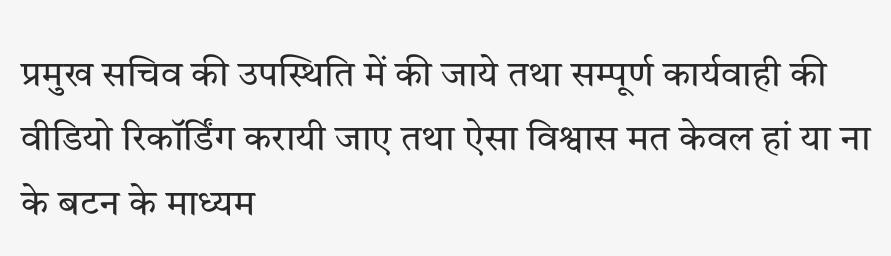प्रमुख सचिव की उपस्थिति में की जाये तथा सम्पूर्ण कार्यवाही की वीडियो रिकॉर्डिंग करायी जाए तथा ऐसा विश्वास मत केवल हां या ना के बटन के माध्यम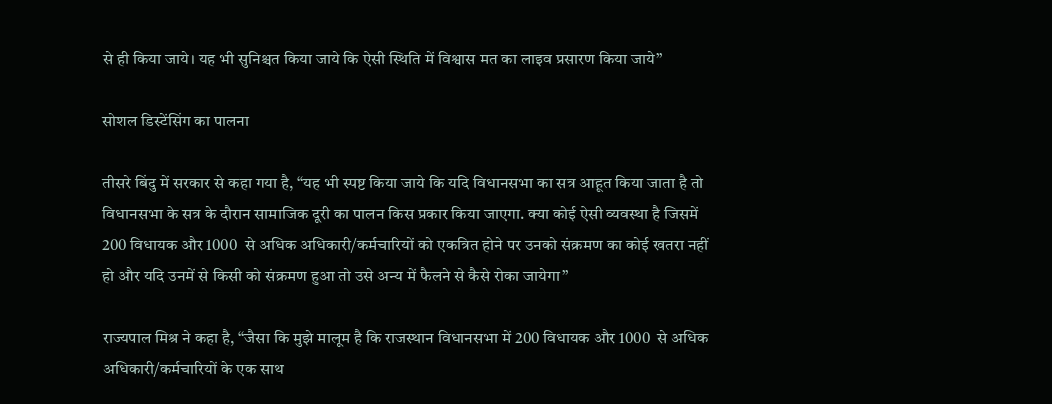से ही किया जाये। यह भी सुनिश्चत किया जाये कि ऐसी स्थिति में विश्वास मत का लाइव प्रसारण किया जाये’’

सोशल डिस्टेंसिंग का पालना

तीसरे बिंदु में सरकार से कहा गया है, ‘‘यह भी स्पष्ट किया जाये कि यदि विधानसभा का सत्र आहूत किया जाता है तो विधानसभा के सत्र के दौरान सामाजिक दूरी का पालन किस प्रकार किया जाएगा. क्या कोई ऐसी व्यवस्था है जिसमें 200 विधायक और 1000  से अधिक अधिकारी/कर्मचारियों को एकत्रित होने पर उनको संक्रमण का कोई खतरा नहीं हो और यदि उनमें से किसी को संक्रमण हुआ तो उसे अन्य में फैलने से कैसे रोका जायेगा’’

राज्यपाल मिश्र ने कहा है, ‘‘जैसा कि मुझे मालूम है कि राजस्थान विधानसभा में 200 विधायक और 1000  से अधिक अधिकारी/कर्मचारियों के एक साथ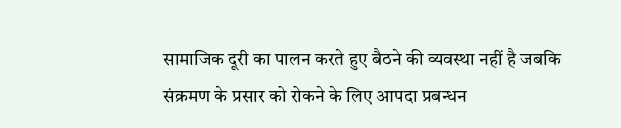सामाजिक दूरी का पालन करते हुए बैठने की व्यवस्था नहीं है जबकि संक्रमण के प्रसार को रोकने के लिए आपदा प्रबन्धन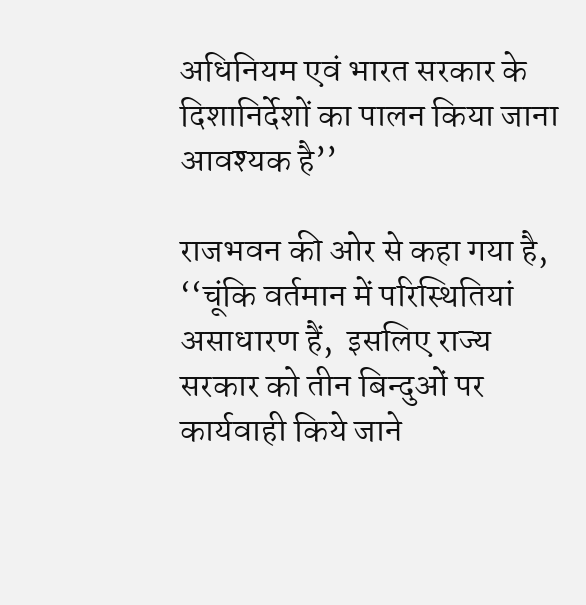अधिनियम एवं भारत सरकार के दिशानिर्देशों का पालन किया जाना आवश्यक है’’

राजभवन की ओर से कहा गया है, ‘‘चूंकि वर्तमान में परिस्थितियां असाधारण हैं,  इसलिए राज्य सरकार को तीन बिन्दुओं पर कार्यवाही किये जाने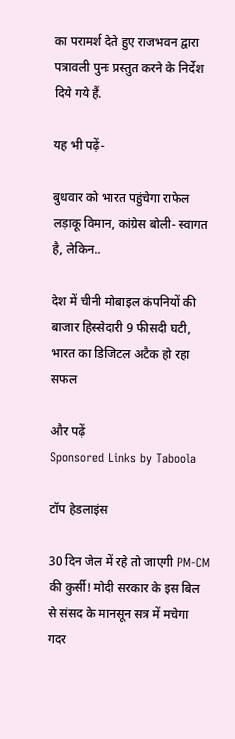का परामर्श देते हुए राजभवन द्वारा पत्रावली पुनः प्रस्तुत करने के निर्देश दिये गये हैं.

यह भी पढ़ें-

बुधवार को भारत पहुंचेगा राफेल लड़ाकू विमान, कांग्रेस बोली- स्वागत है, लेकिन..

देश में चीनी मोबाइल कंपनियों की बाजार हिस्सेदारी 9 फीसदी घटी, भारत का डिजिटल अटैक हो रहा सफल

और पढ़ें
Sponsored Links by Taboola

टॉप हेडलाइंस

30 दिन जेल में रहे तो जाएगी PM-CM की कुर्सी! मोदी सरकार के इस बिल से संसद के मानसून सत्र में मचेगा गदर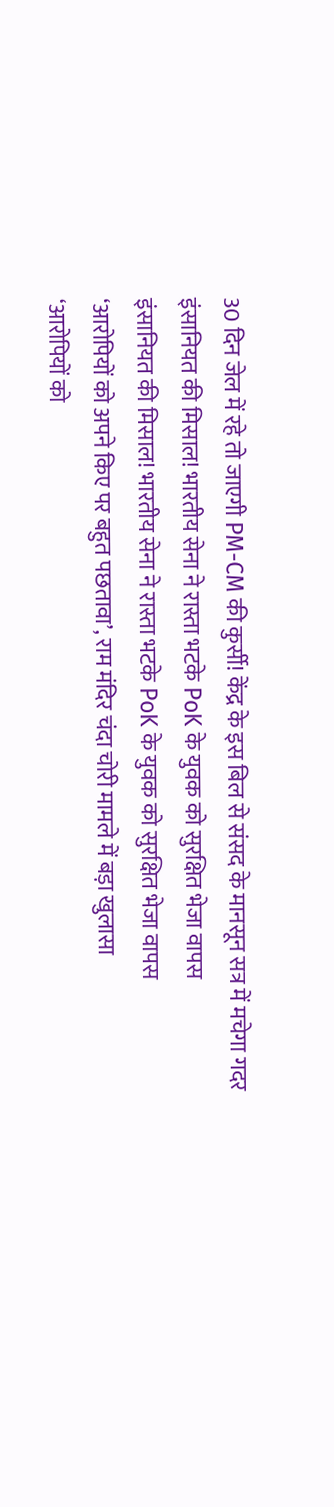30 दिन जेल में रहे तो जाएगी PM-CM की कुर्सी! केंद्र के इस बिल से संसद के मानसून सत्र में मचेगा गदर
इंसानियत की मिसाल! भारतीय सेना ने रास्ता भटके PoK के युवक को सुरक्षित भेजा वापस
इंसानियत की मिसाल! भारतीय सेना ने रास्ता भटके PoK के युवक को सुरक्षित भेजा वापस
‘आरोपियों को अपने किए पर बहुत पछतावा’, राम मंदिर चंदा चोरी मामले में बड़ा खुलासा
‘आरोपियों को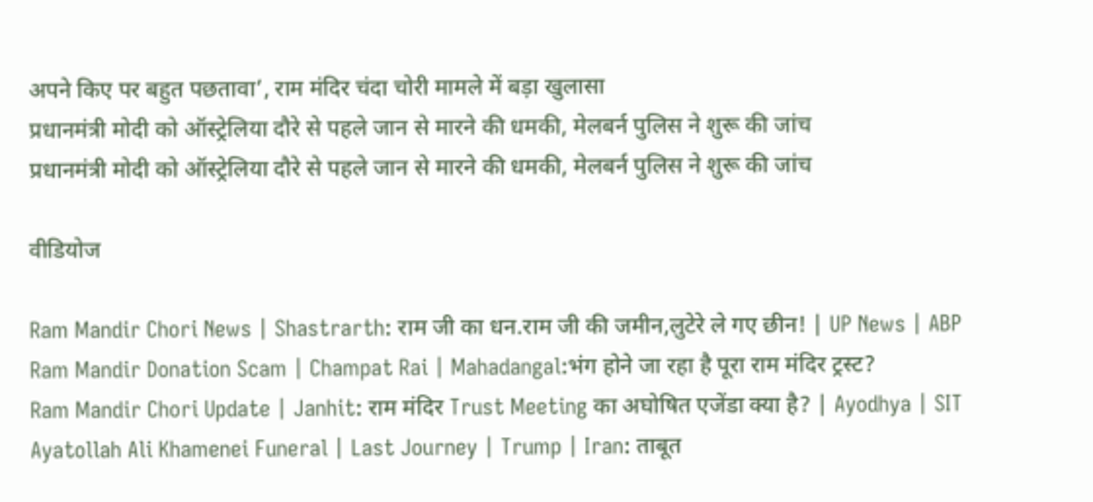अपने किए पर बहुत पछतावा’, राम मंदिर चंदा चोरी मामले में बड़ा खुलासा
प्रधानमंत्री मोदी को ऑस्ट्रेलिया दौरे से पहले जान से मारने की धमकी, मेलबर्न पुलिस ने शुरू की जांच
प्रधानमंत्री मोदी को ऑस्ट्रेलिया दौरे से पहले जान से मारने की धमकी, मेलबर्न पुलिस ने शुरू की जांच

वीडियोज

Ram Mandir Chori News | Shastrarth: राम जी का धन.राम जी की जमीन,लुटेरे ले गए छीन! | UP News | ABP
Ram Mandir Donation Scam | Champat Rai | Mahadangal:भंग होने जा रहा है पूरा राम मंदिर ट्रस्ट?
Ram Mandir Chori Update | Janhit: राम मंदिर Trust Meeting का अघोषित एजेंडा क्या है? | Ayodhya | SIT
Ayatollah Ali Khamenei Funeral | Last Journey | Trump | Iran: ताबूत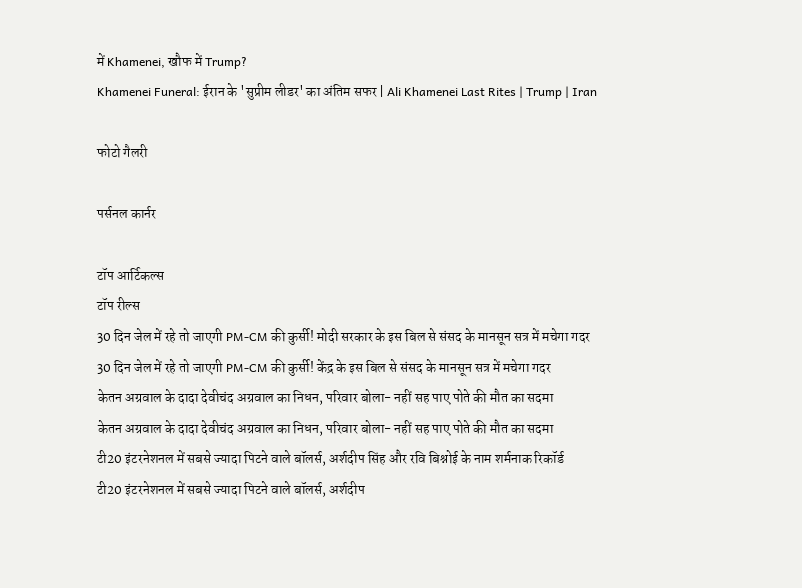में Khamenei, खौफ में Trump?
Khamenei Funeral: ईरान के 'सुप्रीम लीडर' का अंतिम सफर | Ali Khamenei Last Rites | Trump | Iran

फोटो गैलरी

पर्सनल कार्नर

टॉप आर्टिकल्स
टॉप रील्स
30 दिन जेल में रहे तो जाएगी PM-CM की कुर्सी! मोदी सरकार के इस बिल से संसद के मानसून सत्र में मचेगा गदर
30 दिन जेल में रहे तो जाएगी PM-CM की कुर्सी! केंद्र के इस बिल से संसद के मानसून सत्र में मचेगा गदर
केतन अग्रवाल के दादा देवीचंद अग्रवाल का निधन, परिवार बोला- नहीं सह पाए पोते की मौत का सदमा
केतन अग्रवाल के दादा देवीचंद अग्रवाल का निधन, परिवार बोला- नहीं सह पाए पोते की मौत का सदमा
टी20 इंटरनेशनल में सबसे ज्यादा पिटने वाले बॉलर्स, अर्शदीप सिंह और रवि बिश्नोई के नाम शर्मनाक रिकॉर्ड
टी20 इंटरनेशनल में सबसे ज्यादा पिटने वाले बॉलर्स, अर्शदीप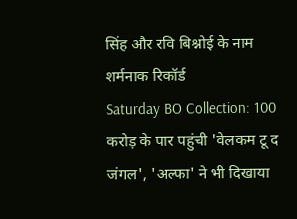सिंह और रवि बिश्नोई के नाम शर्मनाक रिकॉर्ड
Saturday BO Collection: 100 करोड़ के पार पहुंची 'वेलकम टू द जंगल', 'अल्फा' ने भी दिखाया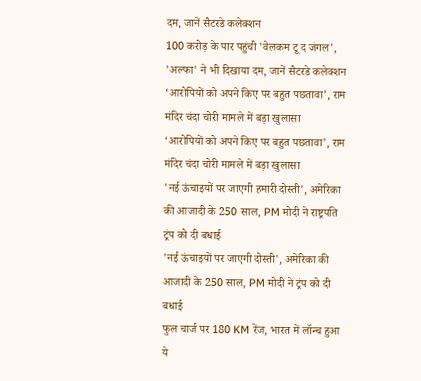दम, जानें सैटरडे कलेक्शन
100 करोड़ के पार पहुंची 'वेलकम टू द जंगल', 'अल्फा' ने भी दिखाया दम, जानें सैटरडे कलेक्शन
‘आरोपियों को अपने किए पर बहुत पछतावा’, राम मंदिर चंदा चोरी मामले में बड़ा खुलासा
‘आरोपियों को अपने किए पर बहुत पछतावा’, राम मंदिर चंदा चोरी मामले में बड़ा खुलासा
'नई ऊंचाइयों पर जाएगी हमारी दोस्ती', अमेरिका की आजादी के 250 साल, PM मोदी ने राष्ट्रपति ट्रंप को दी बधाई
'नई ऊंचाइयों पर जाएगी दोस्ती', अमेरिका की आजादी के 250 साल, PM मोदी ने ट्रंप को दी बधाई
फुल चार्ज पर 180 KM रेंज, भारत में लॉन्च हुआ ये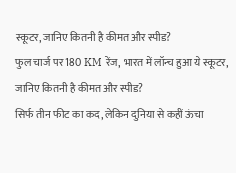स्कूटर, जानिए कितनी है कीमत और स्पीड?
फुल चार्ज पर 180 KM रेंज, भारत में लॉन्च हुआ ये स्कूटर, जानिए कितनी है कीमत और स्पीड?
सिर्फ तीन फीट का कद, लेकिन दुनिया से कहीं ऊंचा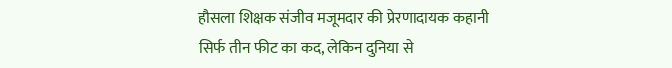हौसला शिक्षक संजीव मजूमदार की प्रेरणादायक कहानी
सिर्फ तीन फीट का कद, लेकिन दुनिया से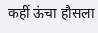कहीं ऊंचा हौसला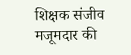शिक्षक संजीव मजूमदार की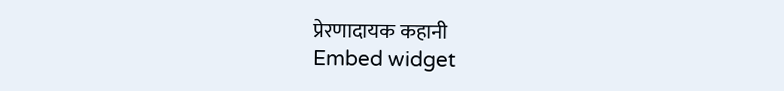प्रेरणादायक कहानी
Embed widget